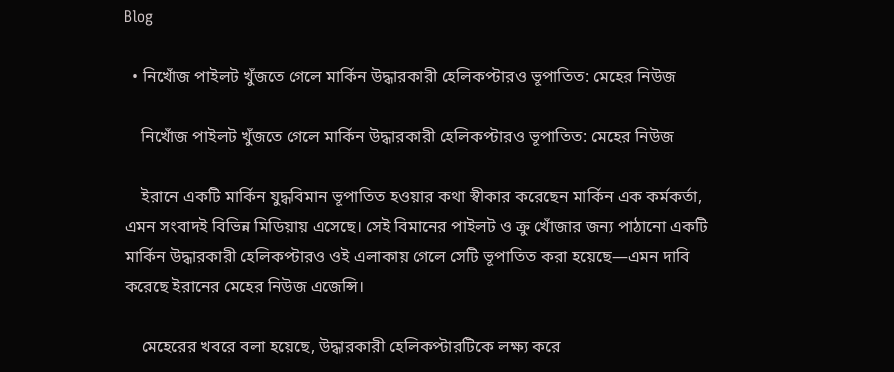Blog

  • নিখোঁজ পাইলট খুঁজতে গেলে মার্কিন উদ্ধারকারী হেলিকপ্টারও ভূপাতিত: মেহের নিউজ

    নিখোঁজ পাইলট খুঁজতে গেলে মার্কিন উদ্ধারকারী হেলিকপ্টারও ভূপাতিত: মেহের নিউজ

    ইরানে একটি মার্কিন যুদ্ধবিমান ভূপাতিত হওয়ার কথা স্বীকার করেছেন মার্কিন এক কর্মকর্তা, এমন সংবাদই বিভিন্ন মিডিয়ায় এসেছে। সেই বিমানের পাইলট ও ক্রু খোঁজার জন্য পাঠানো একটি মার্কিন উদ্ধারকারী হেলিকপ্টারও ওই এলাকায় গেলে সেটি ভূপাতিত করা হয়েছে—এমন দাবি করেছে ইরানের মেহের নিউজ এজেন্সি।

    মেহেরের খবরে বলা হয়েছে, উদ্ধারকারী হেলিকপ্টারটিকে লক্ষ্য করে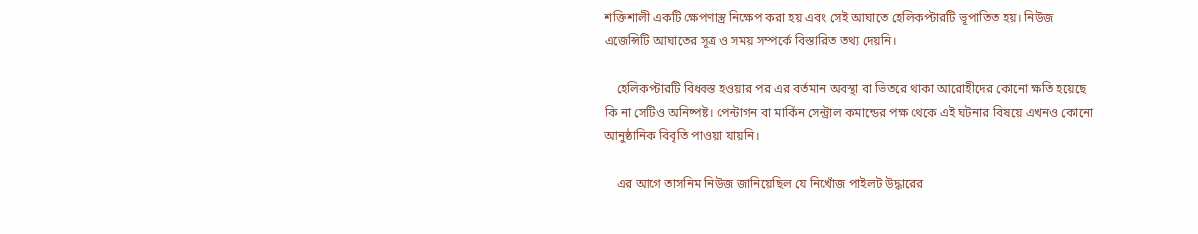শক্তিশালী একটি ক্ষেপণাস্ত্র নিক্ষেপ করা হয় এবং সেই আঘাতে হেলিকপ্টারটি ভূপাতিত হয়। নিউজ এজেন্সিটি আঘাতের সূত্র ও সময় সম্পর্কে বিস্তারিত তথ্য দেয়নি।

    হেলিকপ্টারটি বিধ্বস্ত হওয়ার পর এর বর্তমান অবস্থা বা ভিতরে থাকা আরোহীদের কোনো ক্ষতি হয়েছে কি না সেটিও অনিষ্পষ্ট। পেন্টাগন বা মার্কিন সেন্ট্রাল কমান্ডের পক্ষ থেকে এই ঘটনার বিষয়ে এখনও কোনো আনুষ্ঠানিক বিবৃতি পাওয়া যায়নি।

    এর আগে তাসনিম নিউজ জানিয়েছিল যে নিখোঁজ পাইলট উদ্ধারের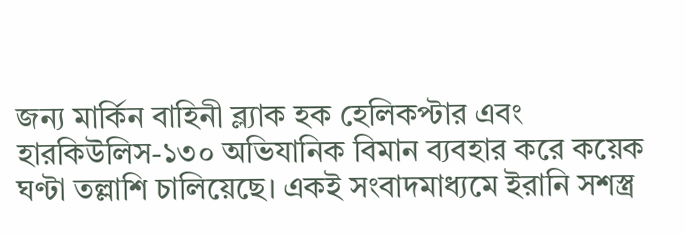জন্য মার্কিন বাহিনী ব্ল্যাক হক হেলিকপ্টার এবং হারকিউলিস-১৩০ অভিযানিক বিমান ব্যবহার করে কয়েক ঘণ্টা তল্লাশি চালিয়েছে। একই সংবাদমাধ্যমে ইরানি সশস্ত্র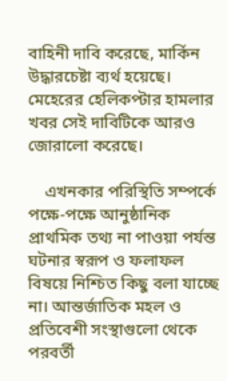বাহিনী দাবি করেছে, মার্কিন উদ্ধারচেষ্টা ব্যর্থ হয়েছে। মেহেরের হেলিকপ্টার হামলার খবর সেই দাবিটিকে আরও জোরালো করেছে।

    এখনকার পরিস্থিতি সম্পর্কে পক্ষে-পক্ষে আনুষ্ঠানিক প্রাথমিক তথ্য না পাওয়া পর্যন্ত ঘটনার স্বরূপ ও ফলাফল বিষয়ে নিশ্চিত কিছু বলা যাচ্ছে না। আন্তর্জাতিক মহল ও প্রতিবেশী সংস্থাগুলো থেকে পরবর্তী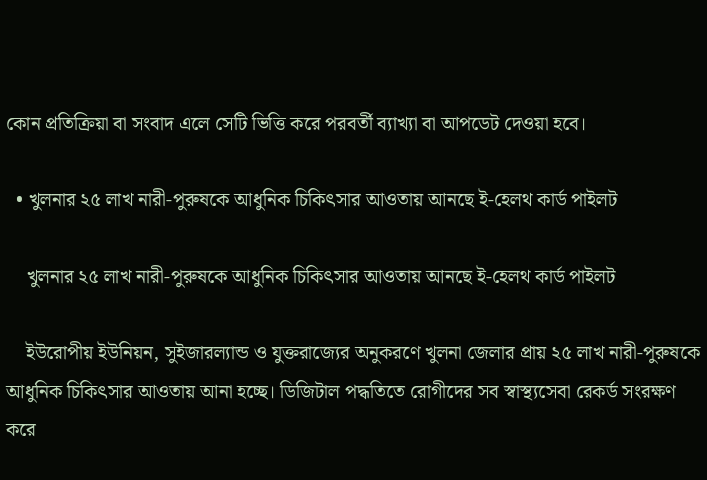কোন প্রতিক্রিয়া বা সংবাদ এলে সেটি ভিত্তি করে পরবর্তী ব্যাখ্যা বা আপডেট দেওয়া হবে।

  • খুলনার ২৫ লাখ নারী-পুরুষকে আধুনিক চিকিৎসার আওতায় আনছে ই-হেলথ কার্ড পাইলট

    খুলনার ২৫ লাখ নারী-পুরুষকে আধুনিক চিকিৎসার আওতায় আনছে ই-হেলথ কার্ড পাইলট

    ইউরোপীয় ইউনিয়ন, সুইজারল্যান্ড ও যুক্তরাজ্যের অনুকরণে খুলনা জেলার প্রায় ২৫ লাখ নারী-পুরুষকে আধুনিক চিকিৎসার আওতায় আনা হচ্ছে। ডিজিটাল পদ্ধতিতে রোগীদের সব স্বাস্থ্যসেবা রেকর্ড সংরক্ষণ করে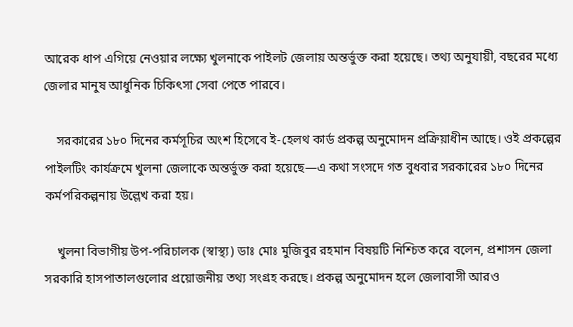আরেক ধাপ এগিয়ে নেওয়ার লক্ষ্যে খুলনাকে পাইলট জেলায় অন্তর্ভুক্ত করা হয়েছে। তথ্য অনুযায়ী, বছরের মধ্যে জেলার মানুষ আধুনিক চিকিৎসা সেবা পেতে পারবে।

    সরকারের ১৮০ দিনের কর্মসূচির অংশ হিসেবে ই-হেলথ কার্ড প্রকল্প অনুমোদন প্রক্রিয়াধীন আছে। ওই প্রকল্পের পাইলটিং কার্যক্রমে খুলনা জেলাকে অন্তর্ভুক্ত করা হয়েছে—এ কথা সংসদে গত বুধবার সরকারের ১৮০ দিনের কর্মপরিকল্পনায় উল্লেখ করা হয়।

    খুলনা বিভাগীয় উপ-পরিচালক (স্বাস্থ্য) ডাঃ মোঃ মুজিবুর রহমান বিষয়টি নিশ্চিত করে বলেন, প্রশাসন জেলা সরকারি হাসপাতালগুলোর প্রয়োজনীয় তথ্য সংগ্রহ করছে। প্রকল্প অনুমোদন হলে জেলাবাসী আরও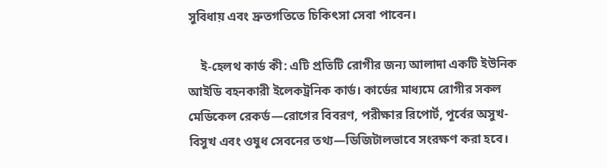সুবিধায় এবং দ্রুতগতিতে চিকিৎসা সেবা পাবেন।

    ই-হেলথ কার্ড কী: এটি প্রতিটি রোগীর জন্য আলাদা একটি ইউনিক আইডি বহনকারী ইলেকট্রনিক কার্ড। কার্ডের মাধ্যমে রোগীর সকল মেডিকেল রেকর্ড—রোগের বিবরণ, পরীক্ষার রিপোর্ট, পূর্বের অসুখ-বিসুখ এবং ওষুধ সেবনের তথ্য—ডিজিটালভাবে সংরক্ষণ করা হবে।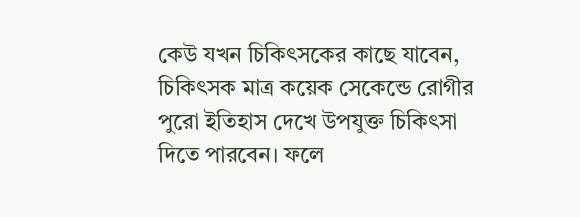কেউ যখন চিকিৎসকের কাছে যাবেন, চিকিৎসক মাত্র কয়েক সেকেন্ডে রোগীর পুরো ইতিহাস দেখে উপযুক্ত চিকিৎসা দিতে পারবেন। ফলে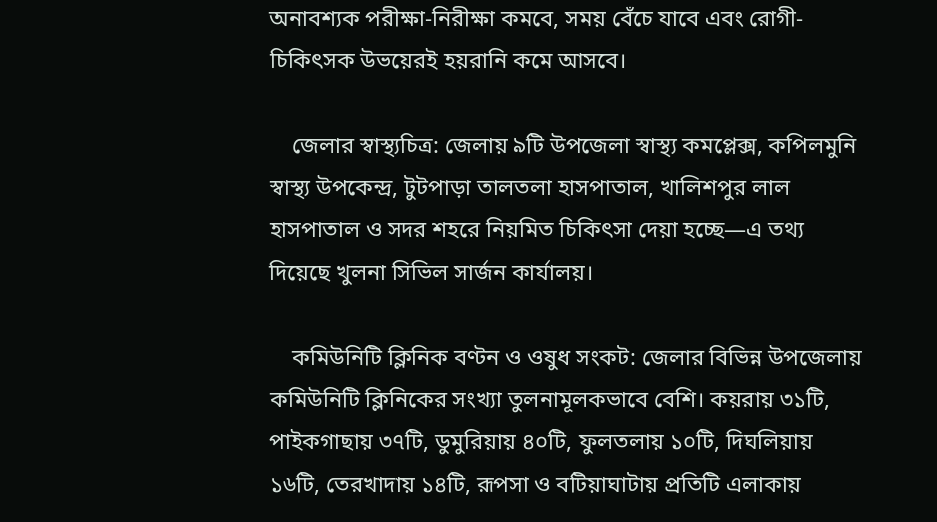অনাবশ্যক পরীক্ষা-নিরীক্ষা কমবে, সময় বেঁচে যাবে এবং রোগী-চিকিৎসক উভয়েরই হয়রানি কমে আসবে।

    জেলার স্বাস্থ্যচিত্র: জেলায় ৯টি উপজেলা স্বাস্থ্য কমপ্লেক্স, কপিলমুনি স্বাস্থ্য উপকেন্দ্র, টুটপাড়া তালতলা হাসপাতাল, খালিশপুর লাল হাসপাতাল ও সদর শহরে নিয়মিত চিকিৎসা দেয়া হচ্ছে—এ তথ্য দিয়েছে খুলনা সিভিল সার্জন কার্যালয়।

    কমিউনিটি ক্লিনিক বণ্টন ও ওষুধ সংকট: জেলার বিভিন্ন উপজেলায় কমিউনিটি ক্লিনিকের সংখ্যা তুলনামূলকভাবে বেশি। কয়রায় ৩১টি, পাইকগাছায় ৩৭টি, ডুমুরিয়ায় ৪০টি, ফুলতলায় ১০টি, দিঘলিয়ায় ১৬টি, তেরখাদায় ১৪টি, রূপসা ও বটিয়াঘাটায় প্রতিটি এলাকায়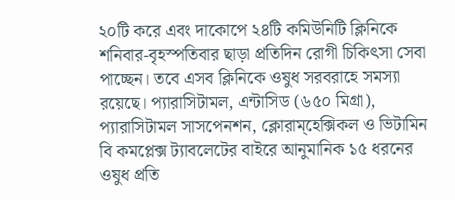২০টি করে এবং দাকোপে ২৪টি কমিউনিটি ক্লিনিকে শনিবার-বৃহস্পতিবার ছাড়া প্রতিদিন রোগী চিকিৎসা সেবা পাচ্ছেন। তবে এসব ক্লিনিকে ওষুধ সরবরাহে সমস্যা রয়েছে। প্যারাসিটামল, এন্টাসিড (৬৫০ মিগ্রা), প্যারাসিটামল সাসপেনশন, ক্লোরাম্হেক্সিকল ও ভিটামিন বি কমপ্লেক্স ট্যাবলেটের বাইরে আনুমানিক ১৫ ধরনের ওষুধ প্রতি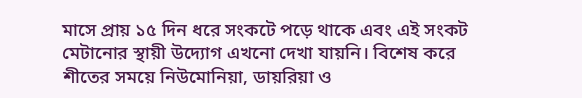মাসে প্রায় ১৫ দিন ধরে সংকটে পড়ে থাকে এবং এই সংকট মেটানোর স্থায়ী উদ্যোগ এখনো দেখা যায়নি। বিশেষ করে শীতের সময়ে নিউমোনিয়া, ডায়রিয়া ও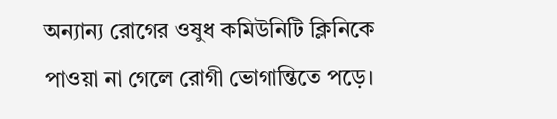অন্যান্য রোগের ওষুধ কমিউনিটি ক্লিনিকে পাওয়া না গেলে রোগী ভোগান্তিতে পড়ে।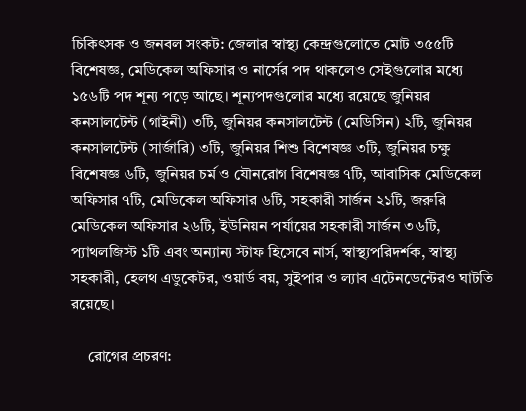চিকিৎসক ও জনবল সংকট: জেলার স্বাস্থ্য কেন্দ্রগুলোতে মোট ৩৫৫টি বিশেষজ্ঞ, মেডিকেল অফিসার ও নার্সের পদ থাকলেও সেইগুলোর মধ্যে ১৫৬টি পদ শূন্য পড়ে আছে। শূন্যপদগুলোর মধ্যে রয়েছে জুনিয়র কনসালটেন্ট (গাইনী) ৩টি, জুনিয়র কনসালটেন্ট (মেডিসিন) ২টি, জুনিয়র কনসালটেন্ট (সার্জারি) ৩টি, জুনিয়র শিশু বিশেষজ্ঞ ৩টি, জুনিয়র চক্ষু বিশেষজ্ঞ ৬টি, জুনিয়র চর্ম ও যৌনরোগ বিশেষজ্ঞ ৭টি, আবাসিক মেডিকেল অফিসার ৭টি, মেডিকেল অফিসার ৬টি, সহকারী সার্জন ২১টি, জরুরি মেডিকেল অফিসার ২৬টি, ইউনিয়ন পর্যায়ের সহকারী সার্জন ৩৬টি, প্যাথলজিস্ট ১টি এবং অন্যান্য স্টাফ হিসেবে নার্স, স্বাস্থ্যপরিদর্শক, স্বাস্থ্য সহকারী, হেলথ এডুকেটর, ওয়ার্ড বয়, সুইপার ও ল্যাব এটেনডেন্টেরও ঘাটতি রয়েছে।

    রোগের প্রচরণ: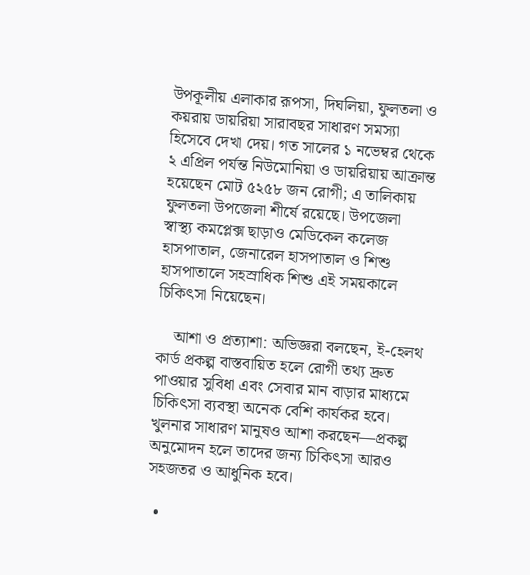উপকূলীয় এলাকার রূপসা, দিঘলিয়া, ফুলতলা ও কয়রায় ডায়রিয়া সারাবছর সাধারণ সমস্যা হিসেবে দেখা দেয়। গত সালের ১ নভেম্বর থেকে ২ এপ্রিল পর্যন্ত নিউমোনিয়া ও ডায়রিয়ায় আক্রান্ত হয়েছেন মোট ৫২৫৮ জন রোগী; এ তালিকায় ফুলতলা উপজেলা শীর্ষে রয়েছে। উপজেলা স্বাস্থ্য কমপ্লেক্স ছাড়াও মেডিকেল কলেজ হাসপাতাল, জেনারেল হাসপাতাল ও শিশু হাসপাতালে সহস্রাধিক শিশু এই সময়কালে চিকিৎসা নিয়েছেন।

    আশা ও প্রত্যাশা: অভিজ্ঞরা বলছেন, ই-হেলথ কার্ড প্রকল্প বাস্তবায়িত হলে রোগী তথ্য দ্রুত পাওয়ার সুবিধা এবং সেবার মান বাড়ার মাধ্যমে চিকিৎসা ব্যবস্থা অনেক বেশি কার্যকর হবে। খুলনার সাধারণ মানুষও আশা করছেন—প্রকল্প অনুমোদন হলে তাদের জন্য চিকিৎসা আরও সহজতর ও আধুনিক হবে।

  •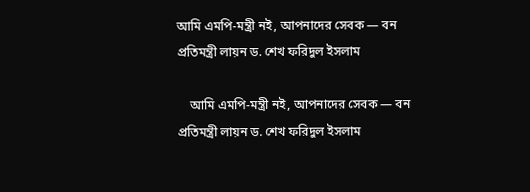আমি এমপি-মন্ত্রী নই, আপনাদের সেবক — বন প্রতিমন্ত্রী লায়ন ড. শেখ ফরিদুল ইসলাম

    আমি এমপি-মন্ত্রী নই, আপনাদের সেবক — বন প্রতিমন্ত্রী লায়ন ড. শেখ ফরিদুল ইসলাম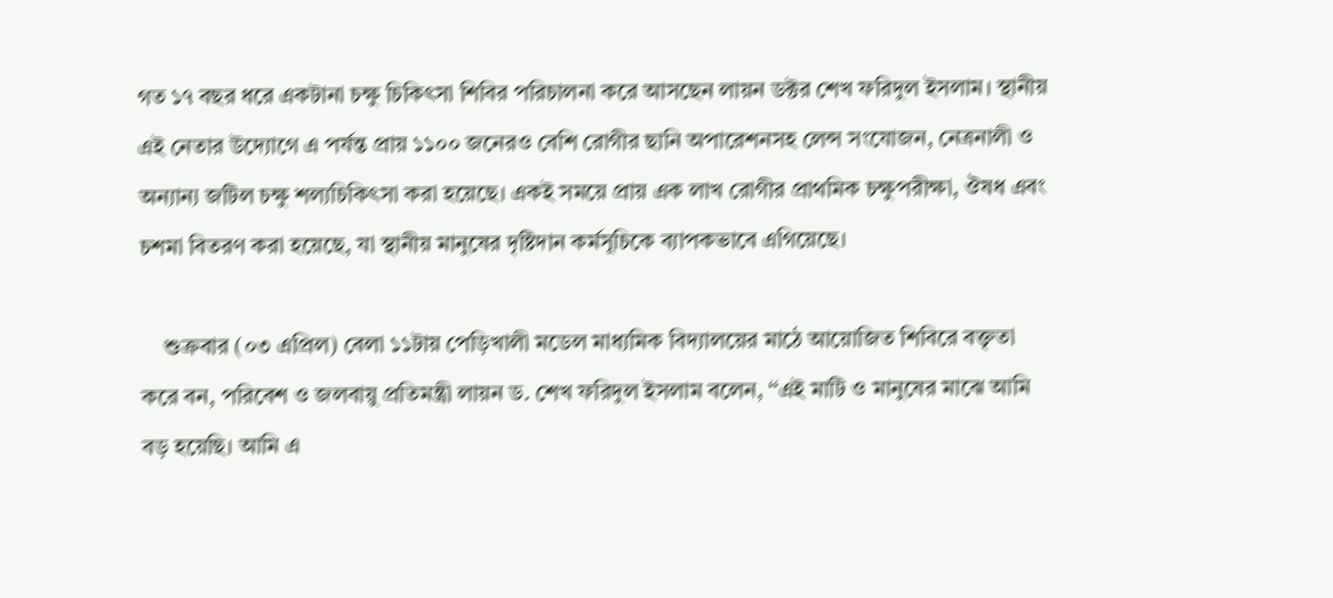গত ১৭ বছর ধরে একটানা চক্ষু চিকিৎসা শিবির পরিচালনা করে আসছেন লায়ন ডক্টর শেখ ফরিদুল ইসলাম। স্থানীয় এই নেতার উদ্যোগে এ পর্যন্ত প্রায় ১১০০ জনেরও বেশি রোগীর ছানি অপারেশনসহ লেন্স সংযোজন, নেত্রনালী ও অন্যান্য জটিল চক্ষু শল্যচিকিৎসা করা হয়েছে। একই সময়ে প্রায় এক লাখ রোগীর প্রাথমিক চক্ষুপরীক্ষা, ঔষধ এবং চশমা বিতরণ করা হয়েছে, যা স্থানীয় মানুষের দৃষ্টিদান কর্মসূচিকে ব্যাপকভাবে এগিয়েছে।

    শুক্রবার (০৩ এপ্রিল) বেলা ১১টায় পেড়িখালী মডেল মাধ্যমিক বিদ্যালয়ের মাঠে আয়োজিত শিবিরে বক্তৃতা করে বন, পরিবেশ ও জলবায়ু প্রতিমন্ত্রী লায়ন ড. শেখ ফরিদুল ইসলাম বলেন, ‘‘এই মাটি ও মানুষের মাঝে আমি বড় হয়েছি। আমি এ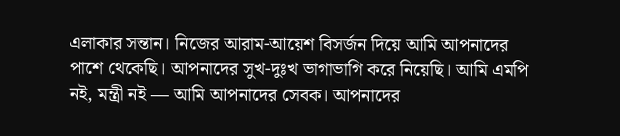এলাকার সন্তান। নিজের আরাম-আয়েশ বিসর্জন দিয়ে আমি আপনাদের পাশে থেকেছি। আপনাদের সুখ-দুঃখ ভাগাভাগি করে নিয়েছি। আমি এমপি নই, মন্ত্রী নই — আমি আপনাদের সেবক। আপনাদের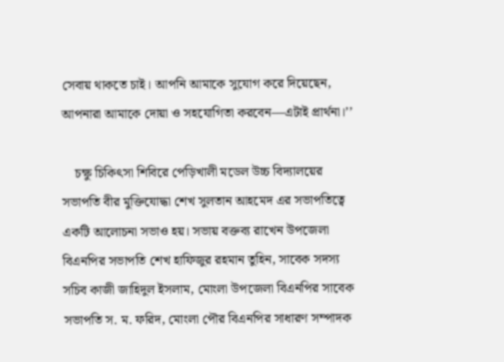সেবায় থাকতে চাই। আপনি আমাকে সুযোগ করে দিয়েছেন, আপনারা আমাকে দোয়া ও সহযোগিতা করবেন—এটাই প্রার্থনা।’’

    চক্ষু চিকিৎসা শিবিরে পেড়িখালী মডেল উচ্চ বিদ্যালয়ের সভাপতি বীর মুক্তিযোদ্ধা শেখ সুলতান আহমেদ এর সভাপতিত্বে একটি আলোচনা সভাও হয়। সভায় বক্তব্য রাখেন উপজেলা বিএনপির সভাপতি শেখ হাফিজুর রহমান তুহিন, সাবেক সদস্য সচিব কাজী জাহিদুল ইসলাম, মোংলা উপজেলা বিএনপির সাবেক সভাপতি স. ম. ফরিদ, মোংলা পৌর বিএনপির সাধারণ সম্পাদক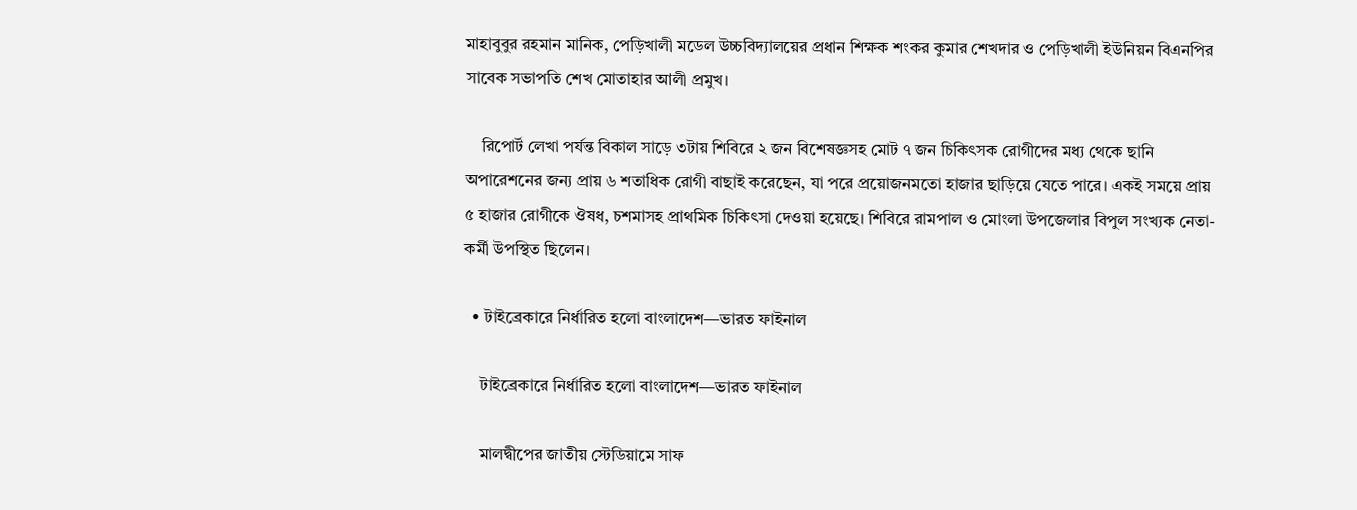মাহাবুবুর রহমান মানিক, পেড়িখালী মডেল উচ্চবিদ্যালয়ের প্রধান শিক্ষক শংকর কুমার শেখদার ও পেড়িখালী ইউনিয়ন বিএনপির সাবেক সভাপতি শেখ মোতাহার আলী প্রমুখ।

    রিপোর্ট লেখা পর্যন্ত বিকাল সাড়ে ৩টায় শিবিরে ২ জন বিশেষজ্ঞসহ মোট ৭ জন চিকিৎসক রোগীদের মধ্য থেকে ছানি অপারেশনের জন্য প্রায় ৬ শতাধিক রোগী বাছাই করেছেন, যা পরে প্রয়োজনমতো হাজার ছাড়িয়ে যেতে পারে। একই সময়ে প্রায় ৫ হাজার রোগীকে ঔষধ, চশমাসহ প্রাথমিক চিকিৎসা দেওয়া হয়েছে। শিবিরে রামপাল ও মোংলা উপজেলার বিপুল সংখ্যক নেতা-কর্মী উপস্থিত ছিলেন।

  • টাইব্রেকারে নির্ধারিত হলো বাংলাদেশ—ভারত ফাইনাল

    টাইব্রেকারে নির্ধারিত হলো বাংলাদেশ—ভারত ফাইনাল

    মালদ্বীপের জাতীয় স্টেডিয়ামে সাফ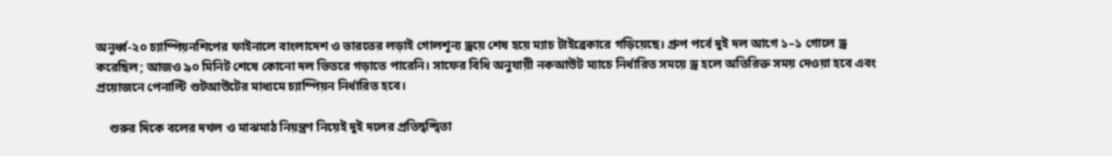অনূর্ধ্ব-২০ চ্যাম্পিয়নশিপের ফাইনালে বাংলাদেশ ও ভারতের লড়াই গোলশূন্য ড্রয়ে শেষ হয়ে ম্যাচ টাইব্রেকারে গড়িয়েছে। গ্রুপ পর্বে দুই দল আগে ১–১ গোলে ড্র করেছিল; আজও ৯০ মিনিট শেষে কোনো দল ভিতরে গড়াতে পারেনি। সাফের বিধি অনুযায়ী নকআউট ম্যাচে নির্ধারিত সময়ে ড্র হলে অতিরিক্ত সময় দেওয়া হবে এবং প্রয়োজনে পেনাল্টি শুটআউটের মাধ্যমে চ্যাম্পিয়ন নির্ধারিত হবে।

    শুরুর দিকে বলের দখল ও মাঝমাঠ নিয়ন্ত্রণ নিয়েই দুই দলের প্রতিদ্বন্দ্বিতা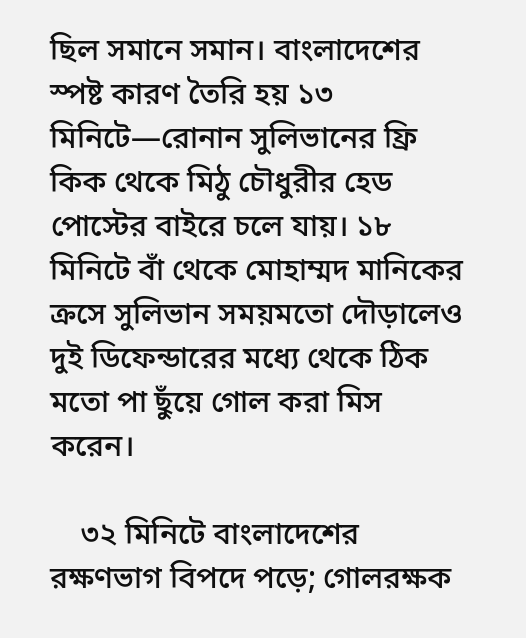ছিল সমানে সমান। বাংলাদেশের স্পষ্ট কারণ তৈরি হয় ১৩ মিনিটে—রোনান সুলিভানের ফ্রি কিক থেকে মিঠু চৌধুরীর হেড পোস্টের বাইরে চলে যায়। ১৮ মিনিটে বাঁ থেকে মোহাম্মদ মানিকের ক্রসে সুলিভান সময়মতো দৌড়ালেও দুই ডিফেন্ডারের মধ্যে থেকে ঠিক মতো পা ছুঁয়ে গোল করা মিস করেন।

    ৩২ মিনিটে বাংলাদেশের রক্ষণভাগ বিপদে পড়ে; গোলরক্ষক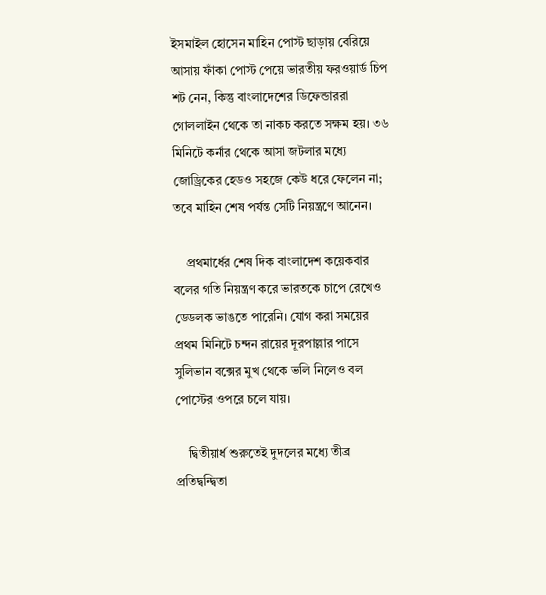ইসমাইল হোসেন মাহিন পোস্ট ছাড়ায় বেরিয়ে আসায় ফাঁকা পোস্ট পেয়ে ভারতীয় ফরওয়ার্ড চিপ শট নেন, কিন্তু বাংলাদেশের ডিফেন্ডাররা গোললাইন থেকে তা নাকচ করতে সক্ষম হয়। ৩৬ মিনিটে কর্নার থেকে আসা জটলার মধ্যে জোড্রিকের হেডও সহজে কেউ ধরে ফেলেন না; তবে মাহিন শেষ পর্যন্ত সেটি নিয়ন্ত্রণে আনেন।

    প্রথমার্ধের শেষ দিক বাংলাদেশ কয়েকবার বলের গতি নিয়ন্ত্রণ করে ভারতকে চাপে রেখেও ডেডলক ভাঙতে পারেনি। যোগ করা সময়ের প্রথম মিনিটে চন্দন রায়ের দূরপাল্লার পাসে সুলিভান বক্সের মুখ থেকে ভলি নিলেও বল পোস্টের ওপরে চলে যায়।

    দ্বিতীয়ার্ধ শুরুতেই দুদলের মধ্যে তীব্র প্রতিদ্বন্দ্বিতা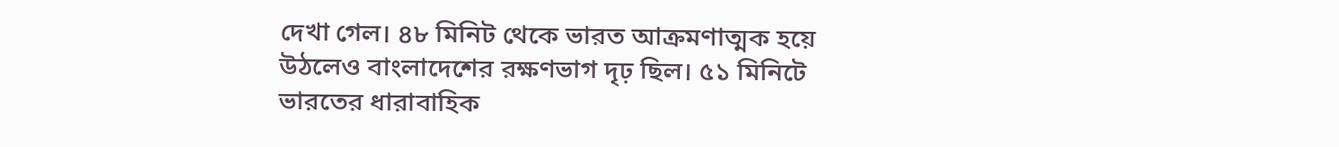দেখা গেল। ৪৮ মিনিট থেকে ভারত আক্রমণাত্মক হয়ে উঠলেও বাংলাদেশের রক্ষণভাগ দৃঢ় ছিল। ৫১ মিনিটে ভারতের ধারাবাহিক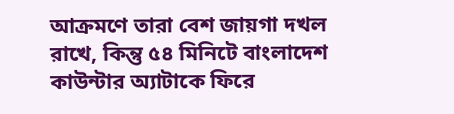আক্রমণে তারা বেশ জায়গা দখল রাখে, কিন্তু ৫৪ মিনিটে বাংলাদেশ কাউন্টার অ্যাটাকে ফিরে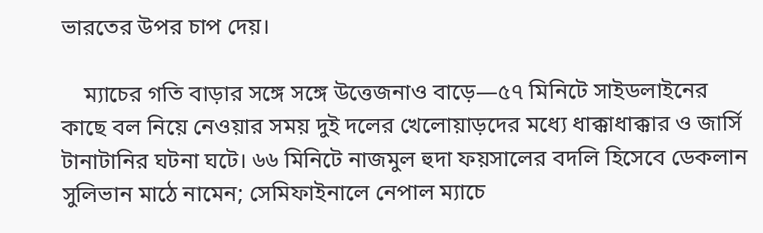ভারতের উপর চাপ দেয়।

    ম্যাচের গতি বাড়ার সঙ্গে সঙ্গে উত্তেজনাও বাড়ে—৫৭ মিনিটে সাইডলাইনের কাছে বল নিয়ে নেওয়ার সময় দুই দলের খেলোয়াড়দের মধ্যে ধাক্কাধাক্কার ও জার্সি টানাটানির ঘটনা ঘটে। ৬৬ মিনিটে নাজমুল হুদা ফয়সালের বদলি হিসেবে ডেকলান সুলিভান মাঠে নামেন; সেমিফাইনালে নেপাল ম্যাচে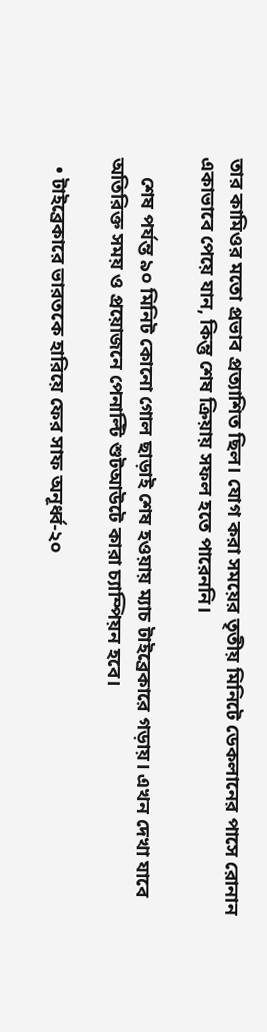তার কামিওর মতো প্রভাব প্রত্যাশিত ছিল। যোগ করা সময়ের তৃতীয় মিনিটে ডেকলানের পাসে রোনান একাভাবে পেয়ে যান, কিন্তু শেষ ক্রিয়ায় সফল হতে পারেননি।

    শেষ পর্যন্ত ৯০ মিনিট কোনো গোল ছাড়াই শেষ হওয়ায় ম্যাচ টাইব্রেকারে গড়ায়। এখন দেখা যাবে অতিরিক্ত সময় ও প্রয়োজনে পেনাল্টি শুটআউটে কারা চ্যাম্পিয়ন হবে।

  • টাইব্রেকারে ভারতকে হারিয়ে ফের সাফ অনূর্ধ্ব-২০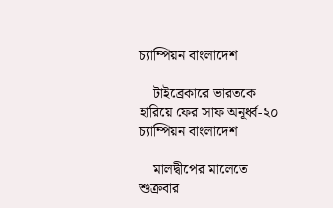চ্যাম্পিয়ন বাংলাদেশ

    টাইব্রেকারে ভারতকে হারিয়ে ফের সাফ অনূর্ধ্ব-২০ চ্যাম্পিয়ন বাংলাদেশ

    মালদ্বীপের মালেতে শুক্রবার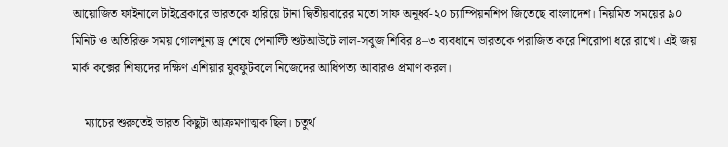আয়োজিত ফাইনালে টাইব্রেকারে ভারতকে হারিয়ে টানা দ্বিতীয়বারের মতো সাফ অনূর্ধ্ব-২০ চ্যাম্পিয়নশিপ জিতেছে বাংলাদেশ। নিয়মিত সময়ের ৯০ মিনিট ও অতিরিক্ত সময় গোলশূন্য ড্র শেষে পেনাল্টি শুটআউটে লাল-সবুজ শিবির ৪–৩ ব্যবধানে ভারতকে পরাজিত করে শিরোপা ধরে রাখে। এই জয় মার্ক কক্সের শিষ্যদের দক্ষিণ এশিয়ার যুবফুটবলে নিজেদের আধিপত্য আবারও প্রমাণ করল।

    ম্যাচের শুরুতেই ভারত কিছুটা আক্রমণাত্মক ছিল। চতুর্থ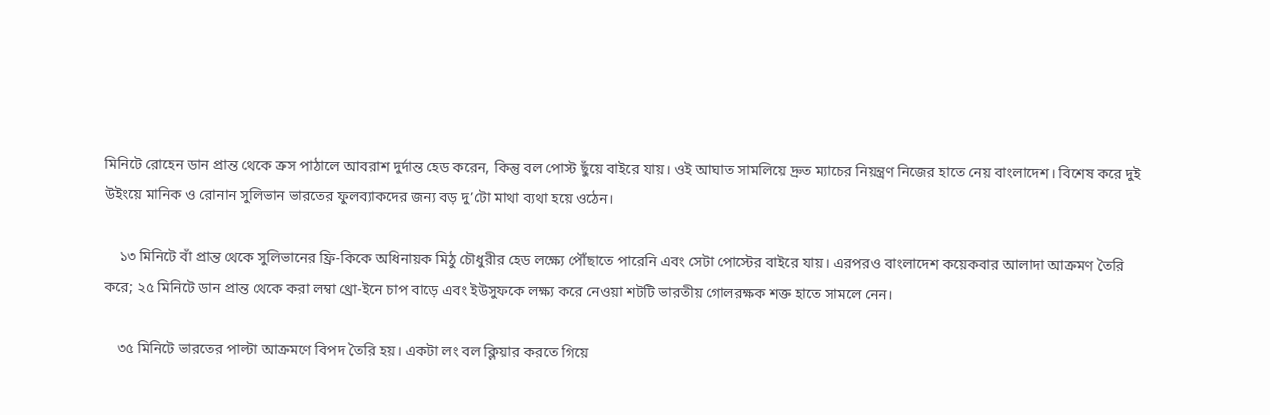মিনিটে রোহেন ডান প্রান্ত থেকে ক্রস পাঠালে আবরাশ দুর্দান্ত হেড করেন, কিন্তু বল পোস্ট ছুঁয়ে বাইরে যায়। ওই আঘাত সামলিয়ে দ্রুত ম্যাচের নিয়ন্ত্রণ নিজের হাতে নেয় বাংলাদেশ। বিশেষ করে দুই উইংয়ে মানিক ও রোনান সুলিভান ভারতের ফুলব্যাকদের জন্য বড় দু’টো মাথা ব্যথা হয়ে ওঠেন।

    ১৩ মিনিটে বাঁ প্রান্ত থেকে সুলিভানের ফ্রি-কিকে অধিনায়ক মিঠু চৌধুরীর হেড লক্ষ্যে পৌঁছাতে পারেনি এবং সেটা পোস্টের বাইরে যায়। এরপরও বাংলাদেশ কয়েকবার আলাদা আক্রমণ তৈরি করে; ২৫ মিনিটে ডান প্রান্ত থেকে করা লম্বা থ্রো-ইনে চাপ বাড়ে এবং ইউসুফকে লক্ষ্য করে নেওয়া শটটি ভারতীয় গোলরক্ষক শক্ত হাতে সামলে নেন।

    ৩৫ মিনিটে ভারতের পাল্টা আক্রমণে বিপদ তৈরি হয়। একটা লং বল ক্লিয়ার করতে গিয়ে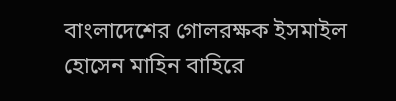বাংলাদেশের গোলরক্ষক ইসমাইল হোসেন মাহিন বাহিরে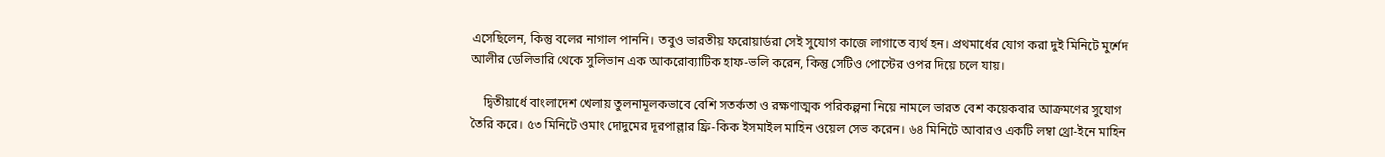এসেছিলেন, কিন্তু বলের নাগাল পাননি। তবুও ভারতীয় ফরোয়ার্ডরা সেই সুযোগ কাজে লাগাতে ব্যর্থ হন। প্রথমার্ধের যোগ করা দুই মিনিটে মুর্শেদ আলীর ডেলিভারি থেকে সুলিভান এক আকরোব্যাটিক হাফ-ভলি করেন, কিন্তু সেটিও পোস্টের ওপর দিয়ে চলে যায়।

    দ্বিতীয়ার্ধে বাংলাদেশ খেলায় তুলনামূলকভাবে বেশি সতর্কতা ও রক্ষণাত্মক পরিকল্পনা নিয়ে নামলে ভারত বেশ কয়েকবার আক্রমণের সুযোগ তৈরি করে। ৫৩ মিনিটে ওমাং দোদুমের দূরপাল্লার ফ্রি-কিক ইসমাইল মাহিন ওয়েল সেভ করেন। ৬৪ মিনিটে আবারও একটি লম্বা থ্রো-ইনে মাহিন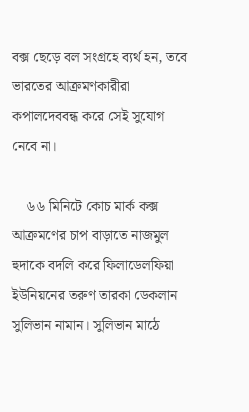বক্স ছেড়ে বল সংগ্রহে ব্যর্থ হন, তবে ভারতের আক্রমণকারীরা কপালদেববন্ধ করে সেই সুযোগ নেবে না।

    ৬৬ মিনিটে কোচ মার্ক কক্স আক্রমণের চাপ বাড়াতে নাজমুল হুদাকে বদলি করে ফিলাডেলফিয়া ইউনিয়নের তরুণ তারকা ডেকলান সুলিভান নামান। সুলিভান মাঠে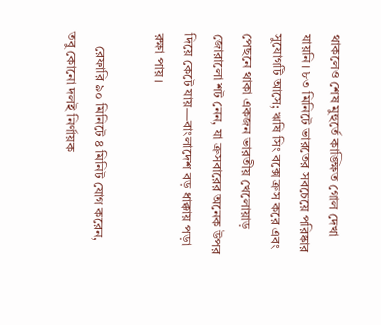থাকলেও শেষ মুহুর্তে কাঙ্ক্ষিত গোল দেখা যায়নি। ৮৩ মিনিটে ভারতের সবচেয়ে পরিষ্কার সুযোগটি আসে; ঋষি সিং বক্সে ক্রস করে এবং পেছনে থাকা একজন ভারতীয় খেলোয়াড় জোরালো শট নেন, যা ক্রসবারের অনেক উপর দিয়ে কেটে যায়—বাংলাদেশ বড় ধাক্কায় পড়া রক্ষা পায়।

    রেফারি ৯০ মিনিটে ৪ মিনিট যোগ করেন, তবু কোনো দলই নির্ণায়ক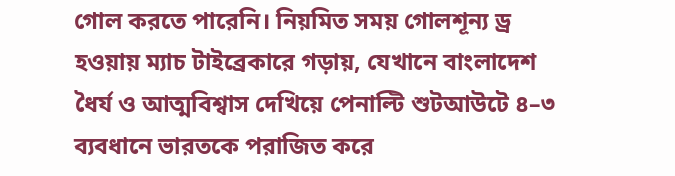গোল করতে পারেনি। নিয়মিত সময় গোলশূন্য ড্র হওয়ায় ম্যাচ টাইব্রেকারে গড়ায়, যেখানে বাংলাদেশ ধৈর্য ও আত্মবিশ্বাস দেখিয়ে পেনাল্টি শুটআউটে ৪–৩ ব্যবধানে ভারতকে পরাজিত করে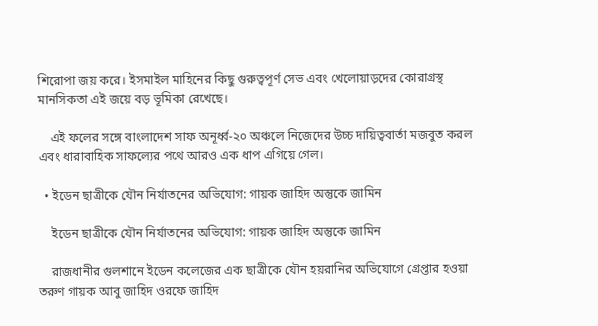শিরোপা জয় করে। ইসমাইল মাহিনের কিছু গুরুত্বপূর্ণ সেভ এবং খেলোয়াড়দের কোরাগ্রস্থ মানসিকতা এই জয়ে বড় ভূমিকা রেখেছে।

    এই ফলের সঙ্গে বাংলাদেশ সাফ অনূর্ধ্ব-২০ অঞ্চলে নিজেদের উচ্চ দায়িত্ববার্তা মজবুত করল এবং ধারাবাহিক সাফল্যের পথে আরও এক ধাপ এগিয়ে গেল।

  • ইডেন ছাত্রীকে যৌন নির্যাতনের অভিযোগ: গায়ক জাহিদ অন্তুকে জামিন

    ইডেন ছাত্রীকে যৌন নির্যাতনের অভিযোগ: গায়ক জাহিদ অন্তুকে জামিন

    রাজধানীর গুলশানে ইডেন কলেজের এক ছাত্রীকে যৌন হয়রানির অভিযোগে গ্রেপ্তার হওয়া তরুণ গায়ক আবু জাহিদ ওরফে জাহিদ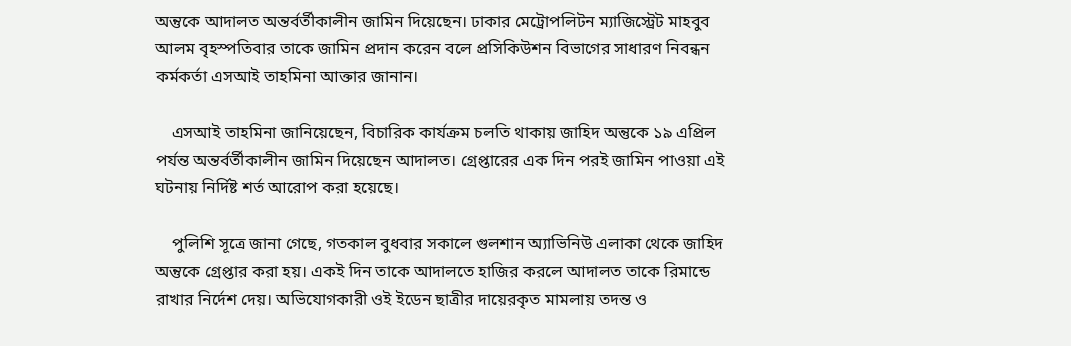অন্তুকে আদালত অন্তর্বর্তীকালীন জামিন দিয়েছেন। ঢাকার মেট্রোপলিটন ম্যাজিস্ট্রেট মাহবুব আলম বৃহস্পতিবার তাকে জামিন প্রদান করেন বলে প্রসিকিউশন বিভাগের সাধারণ নিবন্ধন কর্মকর্তা এসআই তাহমিনা আক্তার জানান।

    এসআই তাহমিনা জানিয়েছেন, বিচারিক কার্যক্রম চলতি থাকায় জাহিদ অন্তুকে ১৯ এপ্রিল পর্যন্ত অন্তর্বর্তীকালীন জামিন দিয়েছেন আদালত। গ্রেপ্তারের এক দিন পরই জামিন পাওয়া এই ঘটনায় নির্দিষ্ট শর্ত আরোপ করা হয়েছে।

    পুলিশি সূত্রে জানা গেছে, গতকাল বুধবার সকালে গুলশান অ্যাভিনিউ এলাকা থেকে জাহিদ অন্তুকে গ্রেপ্তার করা হয়। একই দিন তাকে আদালতে হাজির করলে আদালত তাকে রিমান্ডে রাখার নির্দেশ দেয়। অভিযোগকারী ওই ইডেন ছাত্রীর দায়েরকৃত মামলায় তদন্ত ও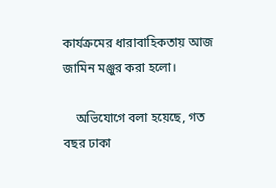কার্যক্রমের ধারাবাহিকতায় আজ জামিন মঞ্জুর করা হলো।

    অভিযোগে বলা হয়েছে, গত বছর ঢাকা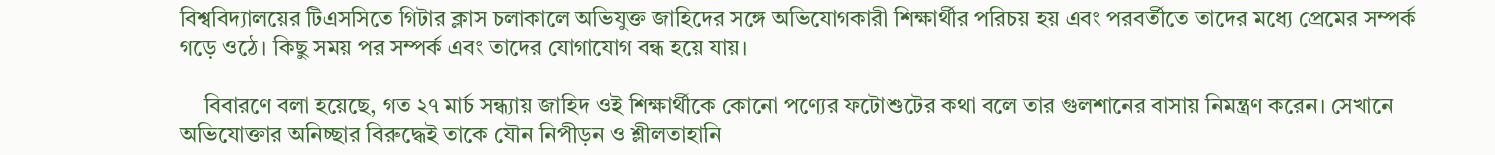বিশ্ববিদ্যালয়ের টিএসসিতে গিটার ক্লাস চলাকালে অভিযুক্ত জাহিদের সঙ্গে অভিযোগকারী শিক্ষার্থীর পরিচয় হয় এবং পরবর্তীতে তাদের মধ্যে প্রেমের সম্পর্ক গড়ে ওঠে। কিছু সময় পর সম্পর্ক এবং তাদের যোগাযোগ বন্ধ হয়ে যায়।

    বিবারণে বলা হয়েছে, গত ২৭ মার্চ সন্ধ্যায় জাহিদ ওই শিক্ষার্থীকে কোনো পণ্যের ফটোশুটের কথা বলে তার গুলশানের বাসায় নিমন্ত্রণ করেন। সেখানে অভিযোক্তার অনিচ্ছার বিরুদ্ধেই তাকে যৌন নিপীড়ন ও শ্লীলতাহানি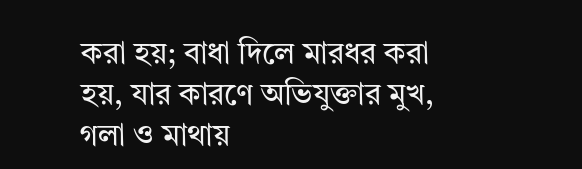করা হয়; বাধা দিলে মারধর করা হয়, যার কারণে অভিযুক্তার মুখ, গলা ও মাথায়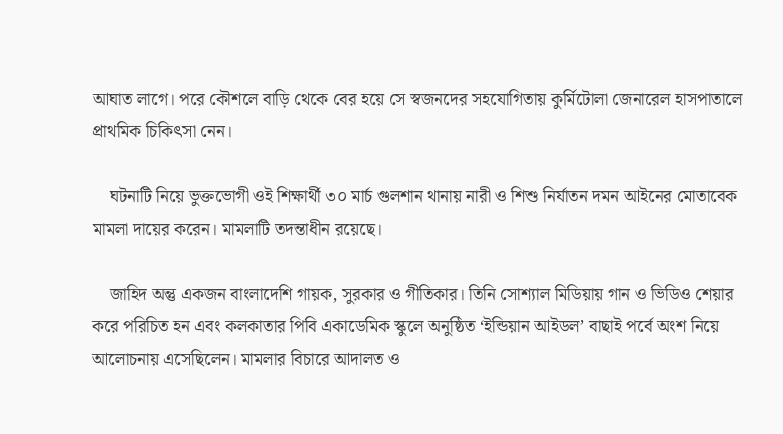আঘাত লাগে। পরে কৌশলে বাড়ি থেকে বের হয়ে সে স্বজনদের সহযোগিতায় কুর্মিটোলা জেনারেল হাসপাতালে প্রাথমিক চিকিৎসা নেন।

    ঘটনাটি নিয়ে ভুক্তভোগী ওই শিক্ষার্থী ৩০ মার্চ গুলশান থানায় নারী ও শিশু নির্যাতন দমন আইনের মোতাবেক মামলা দায়ের করেন। মামলাটি তদন্তাধীন রয়েছে।

    জাহিদ অন্তু একজন বাংলাদেশি গায়ক, সুরকার ও গীতিকার। তিনি সোশ্যাল মিডিয়ায় গান ও ভিডিও শেয়ার করে পরিচিত হন এবং কলকাতার পিবি একাডেমিক স্কুলে অনুষ্ঠিত ‘ইন্ডিয়ান আইডল’ বাছাই পর্বে অংশ নিয়ে আলোচনায় এসেছিলেন। মামলার বিচারে আদালত ও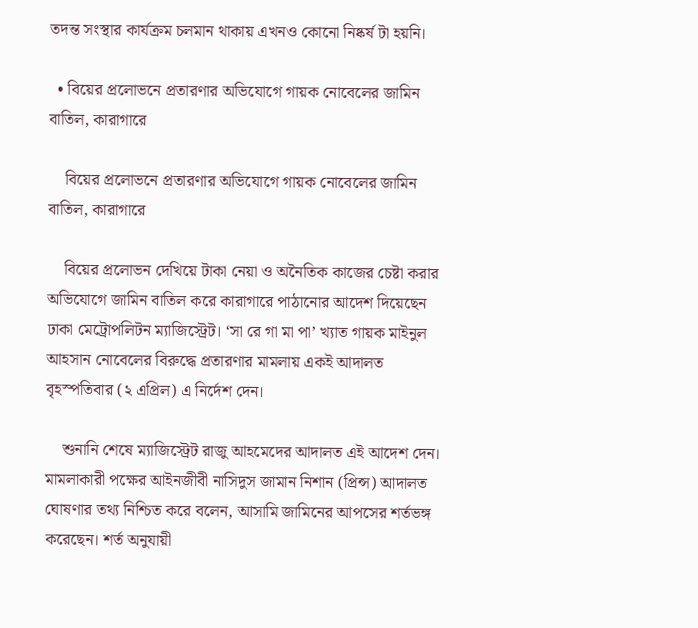তদন্ত সংস্থার কার্যক্রম চলমান থাকায় এখনও কোনো নিষ্কর্ষ টা হয়নি।

  • বিয়ের প্রলোভনে প্রতারণার অভিযোগে গায়ক নোবেলের জামিন বাতিল, কারাগারে

    বিয়ের প্রলোভনে প্রতারণার অভিযোগে গায়ক নোবেলের জামিন বাতিল, কারাগারে

    বিয়ের প্রলোভন দেখিয়ে টাকা নেয়া ও অনৈতিক কাজের চেষ্টা করার অভিযোগে জামিন বাতিল করে কারাগারে পাঠানোর আদেশ দিয়েছেন ঢাকা মেট্রোপলিটন ম্যাজিস্ট্রেট। ‘সা রে গা মা পা’ খ্যাত গায়ক মাইনুল আহসান নোবেলের বিরুদ্ধে প্রতারণার মামলায় একই আদালত বৃহস্পতিবার (২ এপ্রিল) এ নির্দেশ দেন।

    শুনানি শেষে ম্যাজিস্ট্রেট রাজু আহমেদের আদালত এই আদেশ দেন। মামলাকারী পক্ষের আইনজীবী নাসিদুস জামান নিশান (প্রিন্স) আদালত ঘোষণার তথ্য নিশ্চিত করে বলেন, আসামি জামিনের আপসের শর্তভঙ্গ করেছেন। শর্ত অনুযায়ী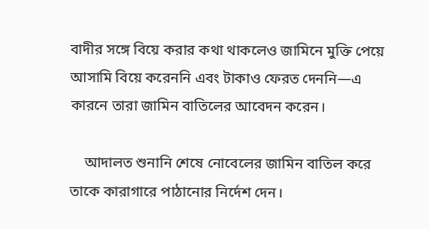বাদীর সঙ্গে বিয়ে করার কথা থাকলেও জামিনে মুক্তি পেয়ে আসামি বিয়ে করেননি এবং টাকাও ফেরত দেননি—এ কারনে তারা জামিন বাতিলের আবেদন করেন।

    আদালত শুনানি শেষে নোবেলের জামিন বাতিল করে তাকে কারাগারে পাঠানোর নির্দেশ দেন।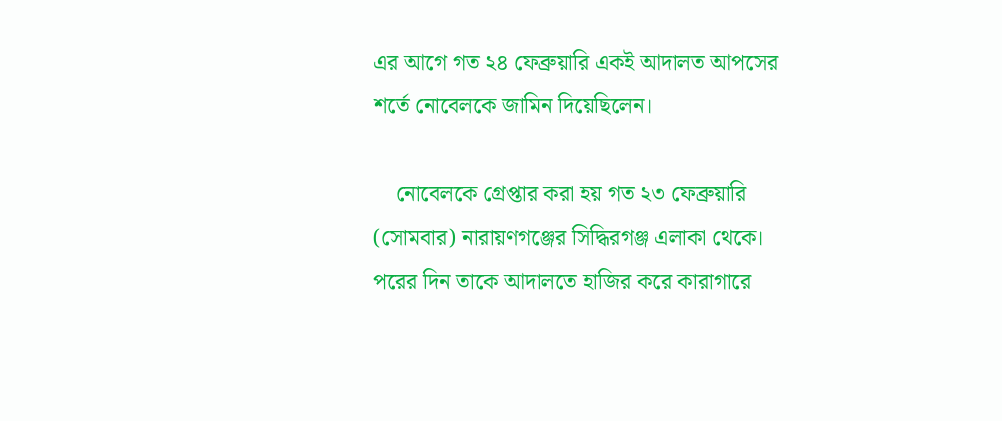এর আগে গত ২৪ ফেব্রুয়ারি একই আদালত আপসের শর্তে নোবেলকে জামিন দিয়েছিলেন।

    নোবেলকে গ্রেপ্তার করা হয় গত ২৩ ফেব্রুয়ারি (সোমবার) নারায়ণগঞ্জের সিদ্ধিরগঞ্জ এলাকা থেকে। পরের দিন তাকে আদালতে হাজির করে কারাগারে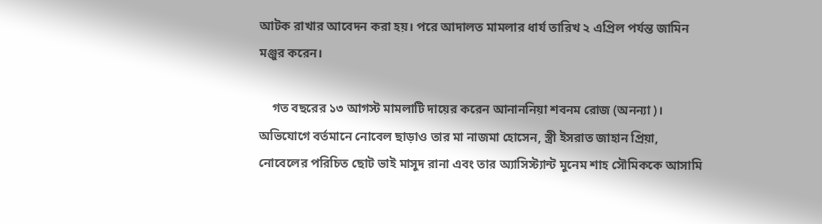আটক রাখার আবেদন করা হয়। পরে আদালত মামলার ধার্য তারিখ ২ এপ্রিল পর্যন্ত জামিন মঞ্জুর করেন।

    গত বছরের ১৩ আগস্ট মামলাটি দায়ের করেন আনাননিয়া শবনম রোজ (অনন্যা)। অভিযোগে বর্তমানে নোবেল ছাড়াও তার মা নাজমা হোসেন, স্ত্রী ইসরাত জাহান প্রিয়া, নোবেলের পরিচিত ছোট ভাই মাসুদ রানা এবং তার অ্যাসিস্ট্যান্ট মুনেম শাহ সৌমিককে আসামি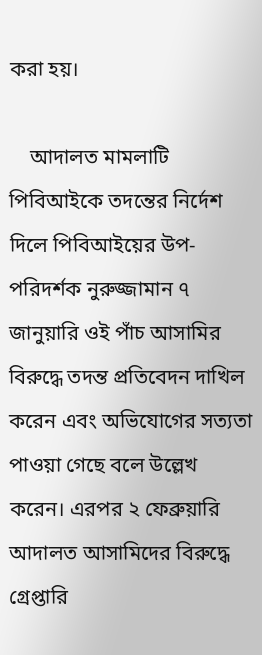করা হয়।

    আদালত মামলাটি পিবিআইকে তদন্তের নির্দেশ দিলে পিবিআইয়ের উপ-পরিদর্শক নুরুজ্জামান ৭ জানুয়ারি ওই পাঁচ আসামির বিরুদ্ধে তদন্ত প্রতিবেদন দাখিল করেন এবং অভিযোগের সত্যতা পাওয়া গেছে বলে উল্লেখ করেন। এরপর ২ ফেব্রুয়ারি আদালত আসামিদের বিরুদ্ধে গ্রেপ্তারি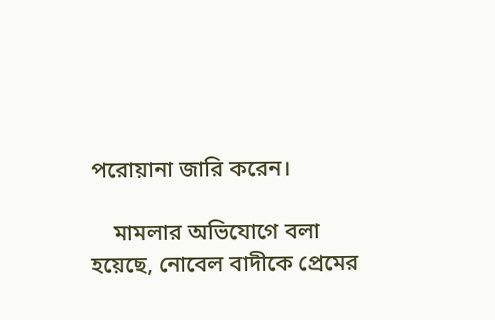পরোয়ানা জারি করেন।

    মামলার অভিযোগে বলা হয়েছে, নোবেল বাদীকে প্রেমের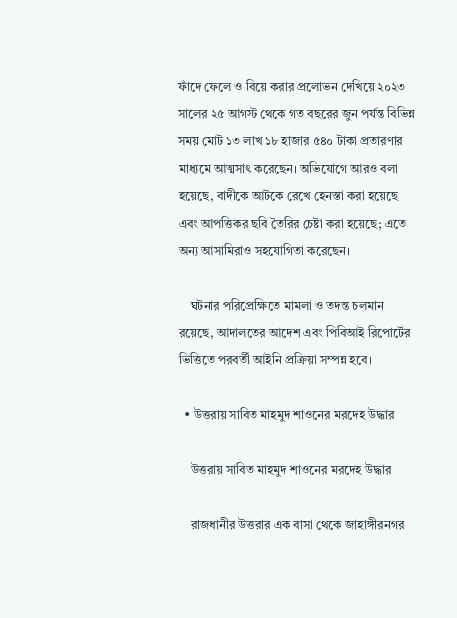ফাঁদে ফেলে ও বিয়ে করার প্রলোভন দেখিয়ে ২০২৩ সালের ২৫ আগস্ট থেকে গত বছরের জুন পর্যন্ত বিভিন্ন সময় মোট ১৩ লাখ ১৮ হাজার ৫৪০ টাকা প্রতারণার মাধ্যমে আত্মসাৎ করেছেন। অভিযোগে আরও বলা হয়েছে, বাদীকে আটকে রেখে হেনস্তা করা হয়েছে এবং আপত্তিকর ছবি তৈরির চেষ্টা করা হয়েছে; এতে অন্য আসামিরাও সহযোগিতা করেছেন।

    ঘটনার পরিপ্রেক্ষিতে মামলা ও তদন্ত চলমান রয়েছে, আদালতের আদেশ এবং পিবিআই রিপোর্টের ভিত্তিতে পরবর্তী আইনি প্রক্রিয়া সম্পন্ন হবে।

  • উত্তরায় সাবিত মাহমুদ শাওনের মরদেহ উদ্ধার

    উত্তরায় সাবিত মাহমুদ শাওনের মরদেহ উদ্ধার

    রাজধানীর উত্তরার এক বাসা থেকে জাহাঙ্গীরনগর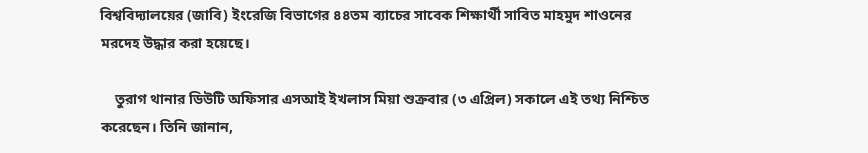বিশ্ববিদ্যালয়ের (জাবি) ইংরেজি বিভাগের ৪৪তম ব্যাচের সাবেক শিক্ষার্থী সাবিত মাহমুদ শাওনের মরদেহ উদ্ধার করা হয়েছে।

    তুরাগ থানার ডিউটি অফিসার এসআই ইখলাস মিয়া শুক্রবার (৩ এপ্রিল) সকালে এই তথ্য নিশ্চিত করেছেন। তিনি জানান,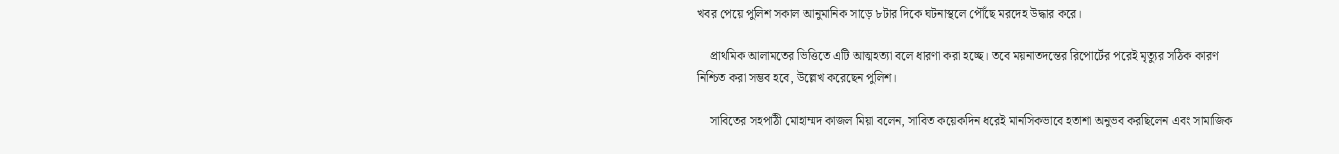খবর পেয়ে পুলিশ সকাল আনুমানিক সাড়ে ৮টার দিকে ঘটনাস্থলে পৌঁছে মরদেহ উদ্ধার করে।

    প্রাথমিক আলামতের ভিত্তিতে এটি আত্মহত্যা বলে ধারণা করা হচ্ছে। তবে ময়নাতদন্তের রিপোর্টের পরেই মৃত্যুর সঠিক কারণ নিশ্চিত করা সম্ভব হবে, উল্লেখ করেছেন পুলিশ।

    সাবিতের সহপাঠী মোহাম্মদ কাজল মিয়া বলেন, সাবিত কয়েকদিন ধরেই মানসিকভাবে হতাশা অনুভব করছিলেন এবং সামাজিক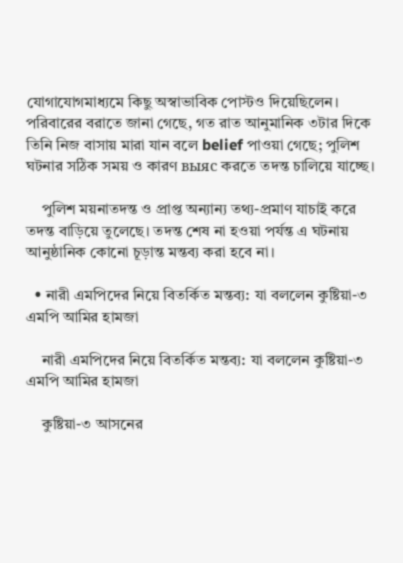যোগাযোগমাধ্যমে কিছু অস্বাভাবিক পোস্টও দিয়েছিলেন। পরিবারের বরাতে জানা গেছে, গত রাত আনুমানিক ৩টার দিকে তিনি নিজ বাসায় মারা যান বলে belief পাওয়া গেছে; পুলিশ ঘটনার সঠিক সময় ও কারণ выяс করতে তদন্ত চালিয়ে যাচ্ছে।

    পুলিশ ময়নাতদন্ত ও প্রাপ্ত অন্যান্য তথ্য-প্রমাণ যাচাই করে তদন্ত বাড়িয়ে তুলেছে। তদন্ত শেষ না হওয়া পর্যন্ত এ ঘটনায় আনুষ্ঠানিক কোনো চূড়ান্ত মন্তব্য করা হবে না।

  • নারী এমপিদের নিয়ে বিতর্কিত মন্তব্য: যা বললেন কুষ্টিয়া-৩ এমপি আমির হামজা

    নারী এমপিদের নিয়ে বিতর্কিত মন্তব্য: যা বললেন কুষ্টিয়া-৩ এমপি আমির হামজা

    কুষ্টিয়া-৩ আসনের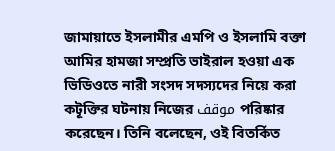জামায়াতে ইসলামীর এমপি ও ইসলামি বক্তা আমির হামজা সম্প্রতি ভাইরাল হওয়া এক ভিডিওতে নারী সংসদ সদস্যদের নিয়ে করা কটূক্তির ঘটনায় নিজের موقف পরিষ্কার করেছেন। তিনি বলেছেন, ওই বিতর্কিত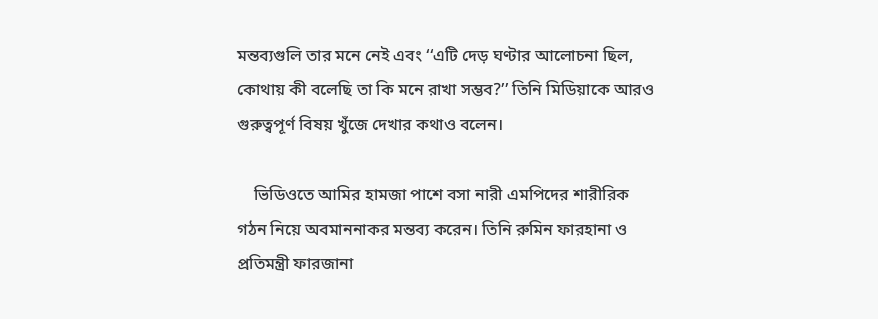মন্তব্যগুলি তার মনে নেই এবং ‘‘এটি দেড় ঘণ্টার আলোচনা ছিল, কোথায় কী বলেছি তা কি মনে রাখা সম্ভব?’’ তিনি মিডিয়াকে আরও গুরুত্বপূর্ণ বিষয় খুঁজে দেখার কথাও বলেন।

    ভিডিওতে আমির হামজা পাশে বসা নারী এমপিদের শারীরিক গঠন নিয়ে অবমাননাকর মন্তব্য করেন। তিনি রুমিন ফারহানা ও প্রতিমন্ত্রী ফারজানা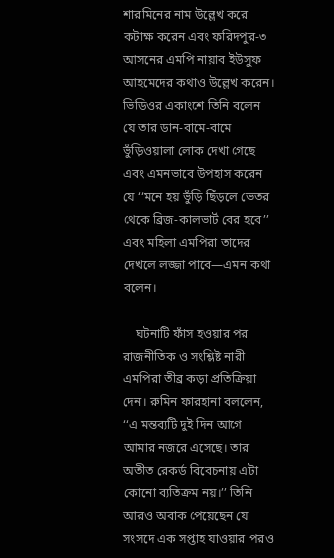শারমিনের নাম উল্লেখ করে কটাক্ষ করেন এবং ফরিদপুর-৩ আসনের এমপি নায়াব ইউসুফ আহমেদের কথাও উল্লেখ করেন। ভিডিওর একাংশে তিনি বলেন যে তার ডান-বামে-বামে ভুঁড়িওয়ালা লোক দেখা গেছে এবং এমনভাবে উপহাস করেন যে ‘‘মনে হয় ভুঁড়ি ছিঁড়লে ভেতর থেকে ব্রিজ-কালভার্ট বের হবে’’ এবং মহিলা এমপিরা তাদের দেখলে লজ্জা পাবে—এমন কথা বলেন।

    ঘটনাটি ফাঁস হওয়ার পর রাজনীতিক ও সংশ্লিষ্ট নারী এমপিরা তীব্র কড়া প্রতিক্রিয়া দেন। রুমিন ফারহানা বললেন, ‘‘এ মন্তব্যটি দুই দিন আগে আমার নজরে এসেছে। তার অতীত রেকর্ড বিবেচনায় এটা কোনো ব্যতিক্রম নয়।’’ তিনি আরও অবাক পেয়েছেন যে সংসদে এক সপ্তাহ যাওয়ার পরও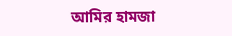আমির হামজা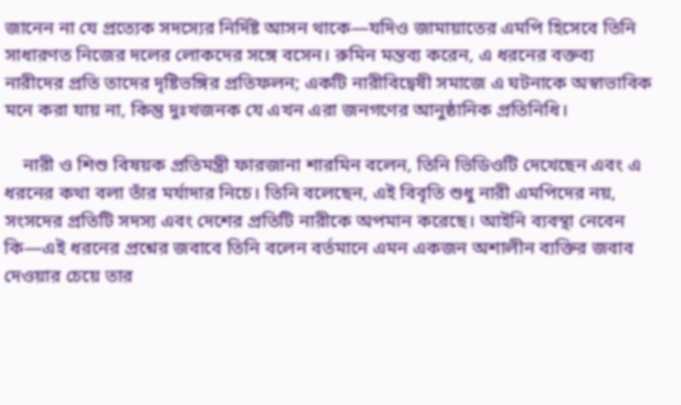জানেন না যে প্রত্যেক সদস্যের নির্দিষ্ট আসন থাকে—যদিও জামায়াতের এমপি হিসেবে তিনি সাধারণত নিজের দলের লোকদের সঙ্গে বসেন। রুমিন মন্তব্য করেন, এ ধরনের বক্তব্য নারীদের প্রতি তাদের দৃষ্টিভঙ্গির প্রতিফলন; একটি নারীবিদ্বেষী সমাজে এ ঘটনাকে অস্বাভাবিক মনে করা যায় না, কিন্তু দুঃখজনক যে এখন এরা জনগণের আনুষ্ঠানিক প্রতিনিধি।

    নারী ও শিশু বিষয়ক প্রতিমন্ত্রী ফারজানা শারমিন বলেন, তিনি ভিডিওটি দেখেছেন এবং এ ধরনের কথা বলা তাঁর মর্যাদার নিচে। তিনি বলেছেন, এই বিবৃতি শুধু নারী এমপিদের নয়, সংসদের প্রতিটি সদস্য এবং দেশের প্রতিটি নারীকে অপমান করেছে। আইনি ব্যবস্থা নেবেন কি—এই ধরনের প্রশ্নের জবাবে তিনি বলেন বর্তমানে এমন একজন অশালীন ব্যক্তির জবাব দেওয়ার চেয়ে তার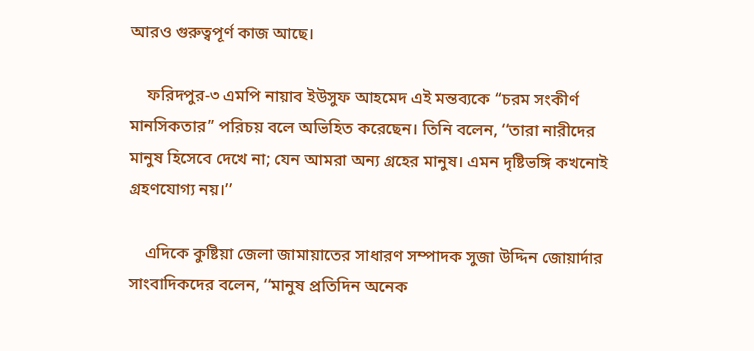আরও গুরুত্বপূর্ণ কাজ আছে।

    ফরিদপুর-৩ এমপি নায়াব ইউসুফ আহমেদ এই মন্তব্যকে ‘‘চরম সংকীর্ণ মানসিকতার’’ পরিচয় বলে অভিহিত করেছেন। তিনি বলেন, ‘‘তারা নারীদের মানুষ হিসেবে দেখে না; যেন আমরা অন্য গ্রহের মানুষ। এমন দৃষ্টিভঙ্গি কখনোই গ্রহণযোগ্য নয়।’’

    এদিকে কুষ্টিয়া জেলা জামায়াতের সাধারণ সম্পাদক সুজা উদ্দিন জোয়ার্দার সাংবাদিকদের বলেন, ‘‘মানুষ প্রতিদিন অনেক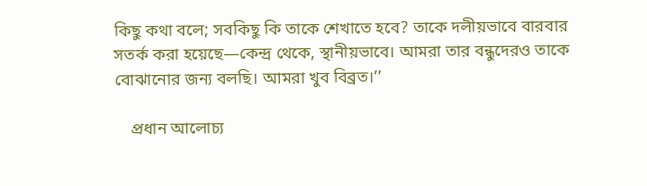কিছু কথা বলে; সবকিছু কি তাকে শেখাতে হবে? তাকে দলীয়ভাবে বারবার সতর্ক করা হয়েছে—কেন্দ্র থেকে, স্থানীয়ভাবে। আমরা তার বন্ধুদেরও তাকে বোঝানোর জন্য বলছি। আমরা খুব বিব্রত।’’

    প্রধান আলোচ্য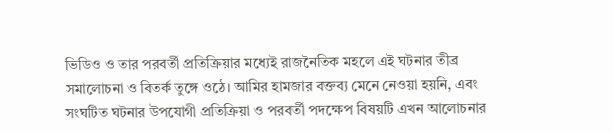ভিডিও ও তার পরবর্তী প্রতিক্রিয়ার মধ্যেই রাজনৈতিক মহলে এই ঘটনার তীব্র সমালোচনা ও বিতর্ক তুঙ্গে ওঠে। আমির হামজার বক্তব্য মেনে নেওয়া হয়নি, এবং সংঘটিত ঘটনার উপযোগী প্রতিক্রিয়া ও পরবর্তী পদক্ষেপ বিষয়টি এখন আলোচনার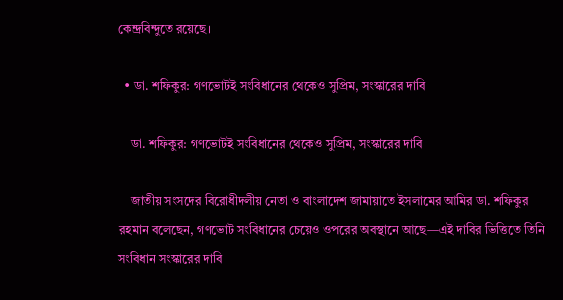কেন্দ্রবিন্দুতে রয়েছে।

  • ডা. শফিকুর: গণভোটই সংবিধানের থেকেও সুপ্রিম, সংস্কারের দাবি

    ডা. শফিকুর: গণভোটই সংবিধানের থেকেও সুপ্রিম, সংস্কারের দাবি

    জাতীয় সংসদের বিরোধীদলীয় নেতা ও বাংলাদেশ জামায়াতে ইসলামের আমির ডা. শফিকুর রহমান বলেছেন, গণভোট সংবিধানের চেয়েও ওপরের অবস্থানে আছে—এই দাবির ভিত্তিতে তিনি সংবিধান সংস্কারের দাবি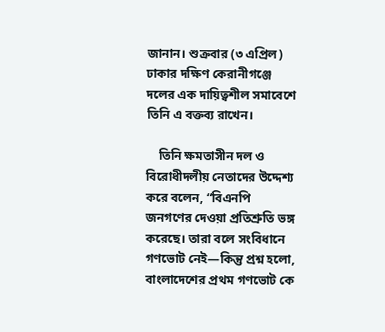জানান। শুক্রবার (৩ এপ্রিল) ঢাকার দক্ষিণ কেরানীগঞ্জে দলের এক দায়িত্বশীল সমাবেশে তিনি এ বক্তব্য রাখেন।

    তিনি ক্ষমতাসীন দল ও বিরোধীদলীয় নেতাদের উদ্দেশ্য করে বলেন, “বিএনপি জনগণের দেওয়া প্রতিশ্রুতি ভঙ্গ করেছে। তারা বলে সংবিধানে গণভোট নেই—কিন্তু প্রশ্ন হলো, বাংলাদেশের প্রথম গণভোট কে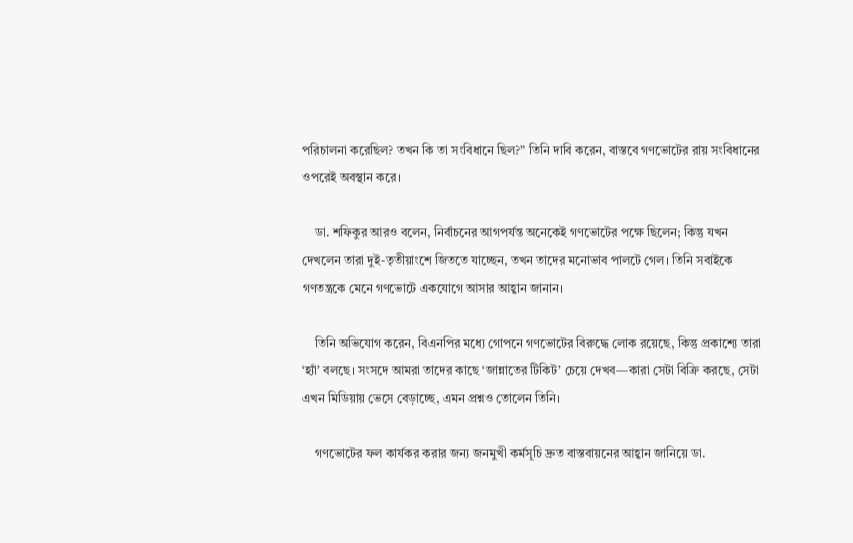পরিচালনা করেছিল? তখন কি তা সংবিধানে ছিল?” তিনি দাবি করেন, বাস্তবে গণভোটের রায় সংবিধানের ওপরেই অবস্থান করে।

    ডা. শফিকুর আরও বলেন, নির্বাচনের আগপর্যন্ত অনেকেই গণভোটের পক্ষে ছিলেন; কিন্তু যখন দেখলেন তারা দুই-তৃতীয়াংশে জিততে যাচ্ছেন, তখন তাদের মনোভাব পালটে গেল। তিনি সবাইকে গণতন্ত্রকে মেনে গণভোটে একযোগে আসার আহ্বান জানান।

    তিনি অভিযোগ করেন, বিএনপির মধ্যে গোপনে গণভোটের বিরুদ্ধে লোক রয়েছে, কিন্তু প্রকাশ্যে তারা ‘হ্যাঁ’ বলছে। সংসদে আমরা তাদের কাছে ‘জান্নাতের টিকিট’ চেয়ে দেখব—কারা সেটা বিক্রি করছে, সেটা এখন মিডিয়ায় ভেসে বেড়াচ্ছে, এমন প্রশ্নও তোলেন তিনি।

    গণভোটের ফল কার্যকর করার জন্য জনমুখী কর্মসূচি দ্রুত বাস্তবায়নের আহ্বান জানিয়ে ডা.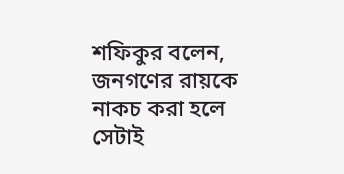শফিকুর বলেন, জনগণের রায়কে নাকচ করা হলে সেটাই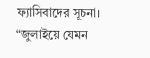ফ্যাসিবাদের সূচনা। “জুলাইয়ে যেমন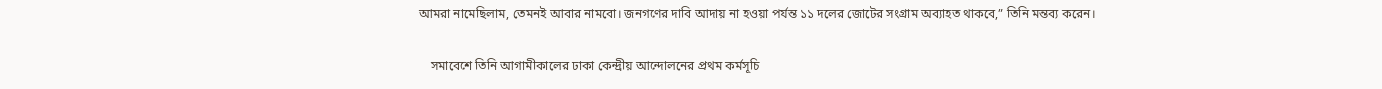আমরা নামেছিলাম, তেমনই আবার নামবো। জনগণের দাবি আদায় না হওয়া পর্যন্ত ১১ দলের জোটের সংগ্রাম অব্যাহত থাকবে,” তিনি মন্তব্য করেন।

    সমাবেশে তিনি আগামীকালের ঢাকা কেন্দ্রীয় আন্দোলনের প্রথম কর্মসূচি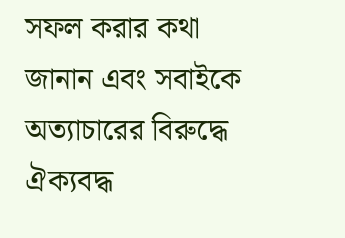সফল করার কথা জানান এবং সবাইকে অত্যাচারের বিরুদ্ধে ঐক্যবদ্ধ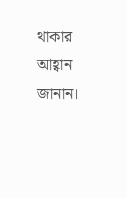থাকার আহ্বান জানান।